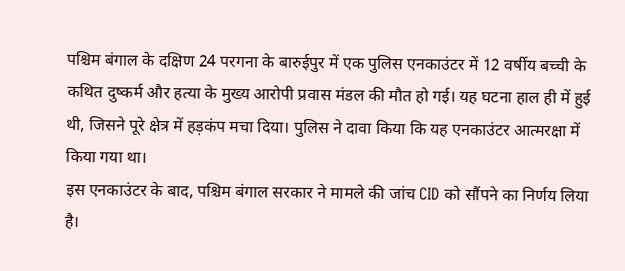पश्चिम बंगाल के दक्षिण 24 परगना के बारुईपुर में एक पुलिस एनकाउंटर में 12 वर्षीय बच्ची के कथित दुष्कर्म और हत्या के मुख्य आरोपी प्रवास मंडल की मौत हो गई। यह घटना हाल ही में हुई थी, जिसने पूरे क्षेत्र में हड़कंप मचा दिया। पुलिस ने दावा किया कि यह एनकाउंटर आत्मरक्षा में किया गया था।
इस एनकाउंटर के बाद, पश्चिम बंगाल सरकार ने मामले की जांच CID को सौंपने का निर्णय लिया है।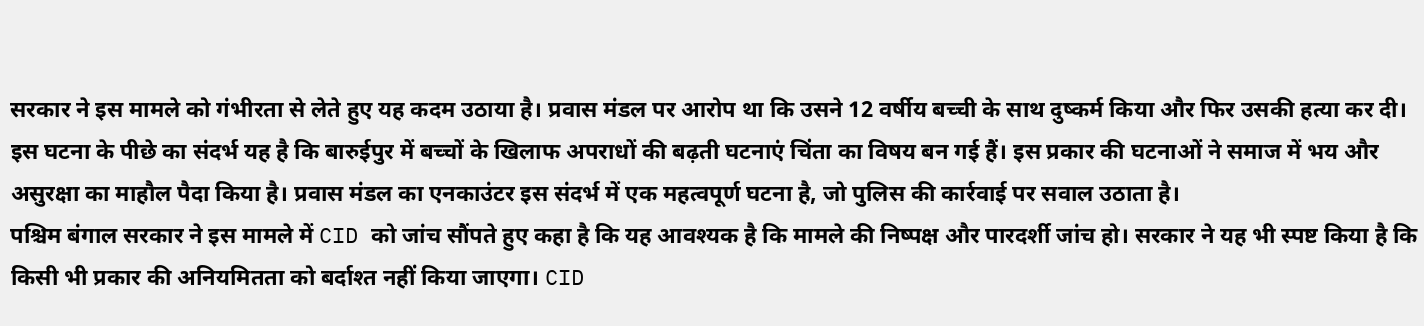सरकार ने इस मामले को गंभीरता से लेते हुए यह कदम उठाया है। प्रवास मंडल पर आरोप था कि उसने 12 वर्षीय बच्ची के साथ दुष्कर्म किया और फिर उसकी हत्या कर दी।
इस घटना के पीछे का संदर्भ यह है कि बारुईपुर में बच्चों के खिलाफ अपराधों की बढ़ती घटनाएं चिंता का विषय बन गई हैं। इस प्रकार की घटनाओं ने समाज में भय और असुरक्षा का माहौल पैदा किया है। प्रवास मंडल का एनकाउंटर इस संदर्भ में एक महत्वपूर्ण घटना है, जो पुलिस की कार्रवाई पर सवाल उठाता है।
पश्चिम बंगाल सरकार ने इस मामले में CID को जांच सौंपते हुए कहा है कि यह आवश्यक है कि मामले की निष्पक्ष और पारदर्शी जांच हो। सरकार ने यह भी स्पष्ट किया है कि किसी भी प्रकार की अनियमितता को बर्दाश्त नहीं किया जाएगा। CID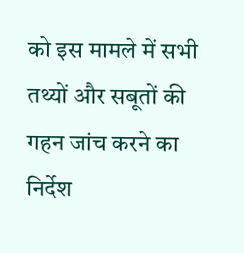को इस मामले में सभी तथ्यों और सबूतों की गहन जांच करने का निर्देश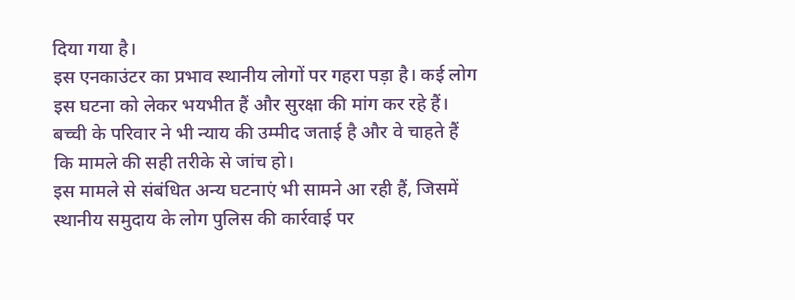दिया गया है।
इस एनकाउंटर का प्रभाव स्थानीय लोगों पर गहरा पड़ा है। कई लोग इस घटना को लेकर भयभीत हैं और सुरक्षा की मांग कर रहे हैं। बच्ची के परिवार ने भी न्याय की उम्मीद जताई है और वे चाहते हैं कि मामले की सही तरीके से जांच हो।
इस मामले से संबंधित अन्य घटनाएं भी सामने आ रही हैं, जिसमें स्थानीय समुदाय के लोग पुलिस की कार्रवाई पर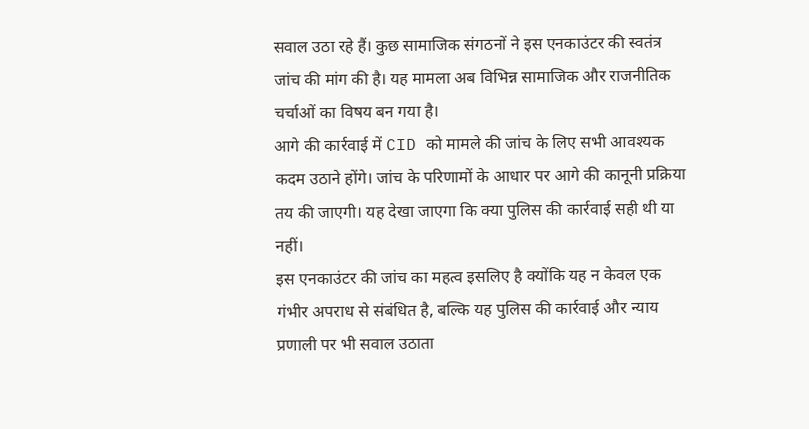सवाल उठा रहे हैं। कुछ सामाजिक संगठनों ने इस एनकाउंटर की स्वतंत्र जांच की मांग की है। यह मामला अब विभिन्न सामाजिक और राजनीतिक चर्चाओं का विषय बन गया है।
आगे की कार्रवाई में CID को मामले की जांच के लिए सभी आवश्यक कदम उठाने होंगे। जांच के परिणामों के आधार पर आगे की कानूनी प्रक्रिया तय की जाएगी। यह देखा जाएगा कि क्या पुलिस की कार्रवाई सही थी या नहीं।
इस एनकाउंटर की जांच का महत्व इसलिए है क्योंकि यह न केवल एक गंभीर अपराध से संबंधित है, बल्कि यह पुलिस की कार्रवाई और न्याय प्रणाली पर भी सवाल उठाता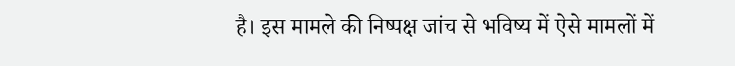है। इस मामले की निष्पक्ष जांच से भविष्य में ऐसे मामलों में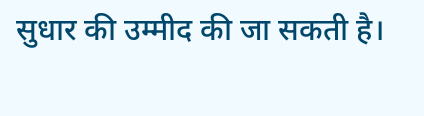सुधार की उम्मीद की जा सकती है।